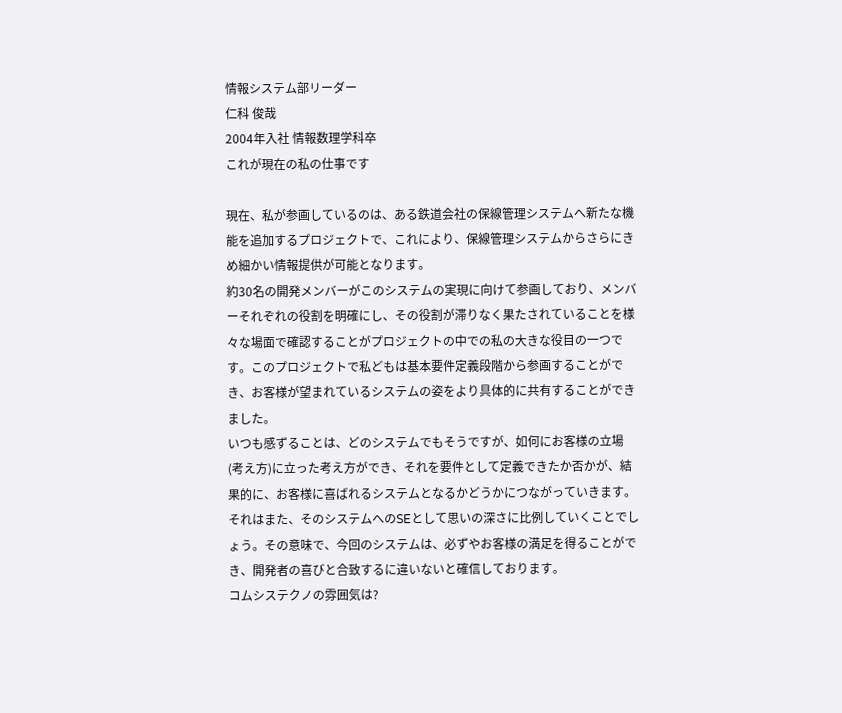情報システム部リーダー
仁科 俊哉
2004年入社 情報数理学科卒
これが現在の私の仕事です

現在、私が参画しているのは、ある鉄道会社の保線管理システムへ新たな機能を追加するプロジェクトで、これにより、保線管理システムからさらにきめ細かい情報提供が可能となります。
約30名の開発メンバーがこのシステムの実現に向けて参画しており、メンバーそれぞれの役割を明確にし、その役割が滞りなく果たされていることを様々な場面で確認することがプロジェクトの中での私の大きな役目の一つです。このプロジェクトで私どもは基本要件定義段階から参画することができ、お客様が望まれているシステムの姿をより具体的に共有することができました。
いつも感ずることは、どのシステムでもそうですが、如何にお客様の立場(考え方)に立った考え方ができ、それを要件として定義できたか否かが、結果的に、お客様に喜ばれるシステムとなるかどうかにつながっていきます。それはまた、そのシステムへのSEとして思いの深さに比例していくことでしょう。その意味で、今回のシステムは、必ずやお客様の満足を得ることができ、開発者の喜びと合致するに違いないと確信しております。
コムシステクノの雰囲気は?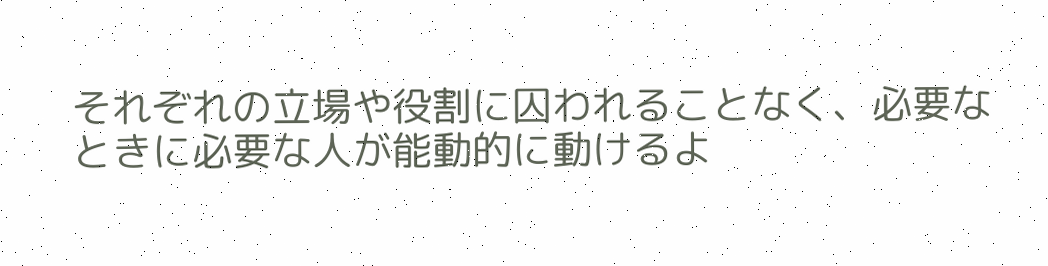それぞれの立場や役割に囚われることなく、必要なときに必要な人が能動的に動けるよ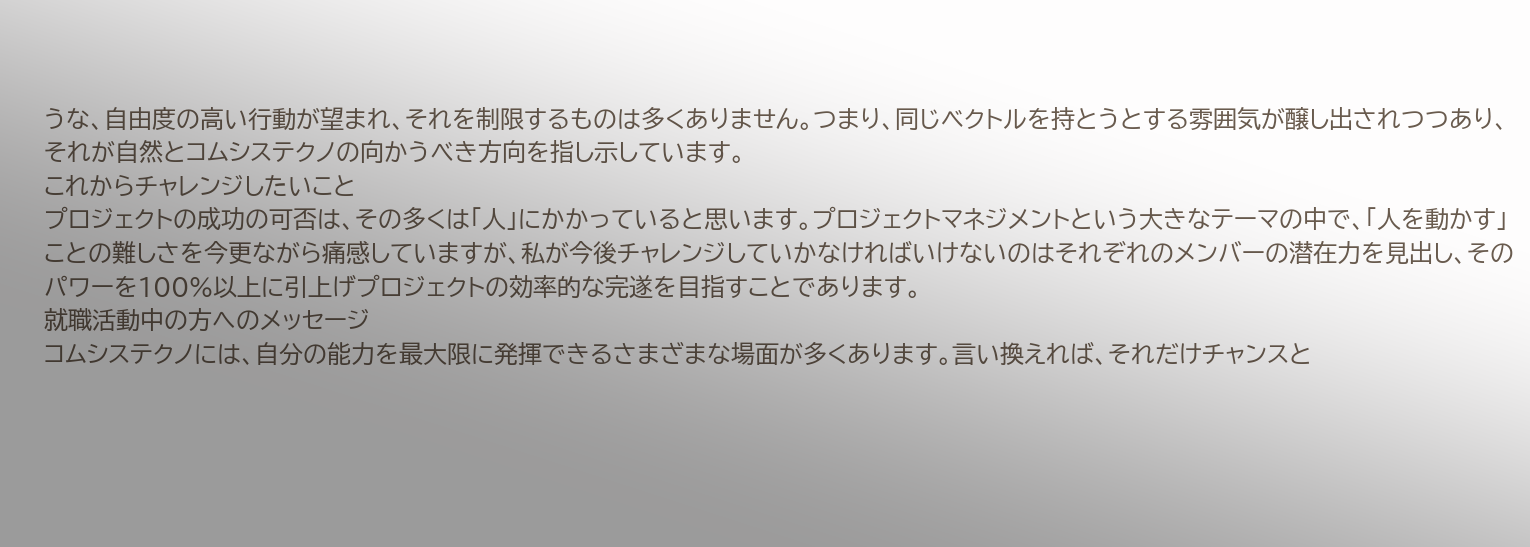うな、自由度の高い行動が望まれ、それを制限するものは多くありません。つまり、同じベクトルを持とうとする雰囲気が醸し出されつつあり、それが自然とコムシステクノの向かうべき方向を指し示しています。
これからチャレンジしたいこと
プロジェクトの成功の可否は、その多くは「人」にかかっていると思います。プロジェクトマネジメントという大きなテーマの中で、「人を動かす」ことの難しさを今更ながら痛感していますが、私が今後チャレンジしていかなければいけないのはそれぞれのメンバーの潜在力を見出し、そのパワーを100%以上に引上げプロジェクトの効率的な完遂を目指すことであります。
就職活動中の方へのメッセージ
コムシステクノには、自分の能力を最大限に発揮できるさまざまな場面が多くあります。言い換えれば、それだけチャンスと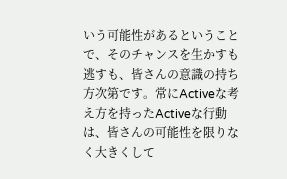いう可能性があるということで、そのチャンスを生かすも逃すも、皆さんの意識の持ち方次第です。常にActiveな考え方を持ったActiveな行動は、皆さんの可能性を限りなく大きくして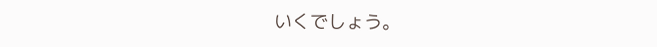いくでしょう。